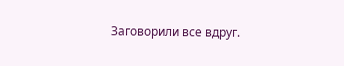Заговорили все вдруг.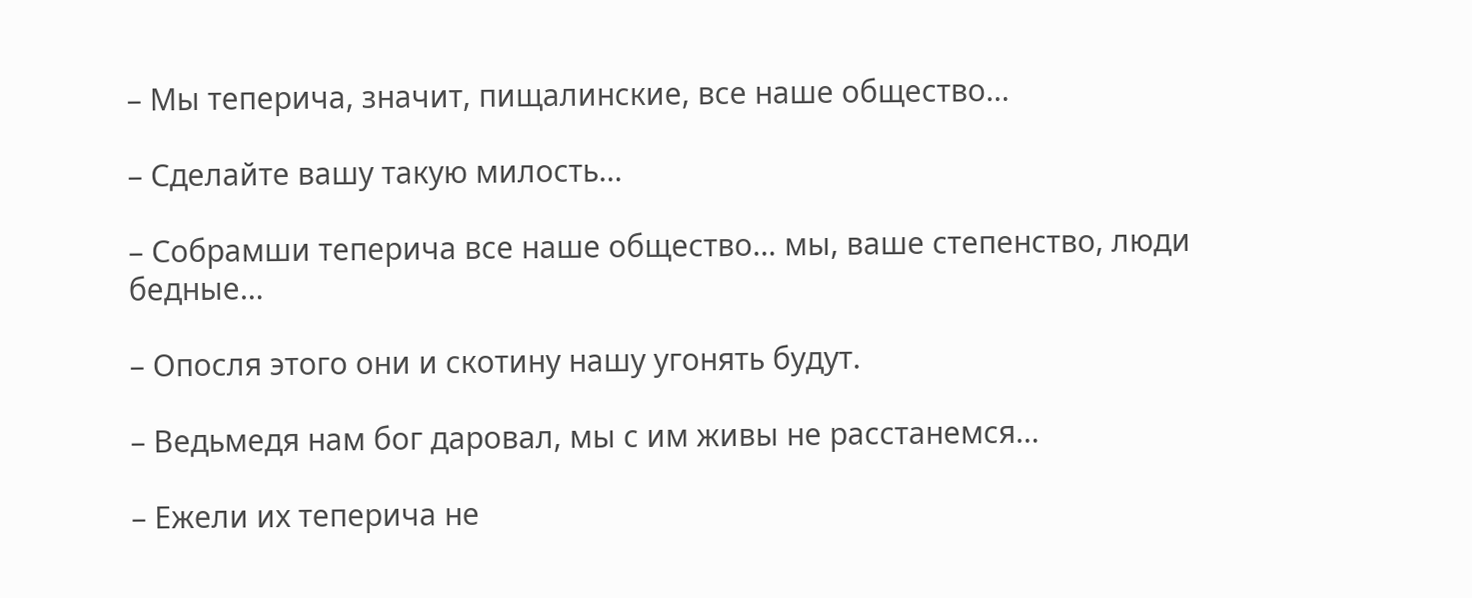– Мы теперича, значит, пищалинские, все наше общество…

– Сделайте вашу такую милость…

– Собрамши теперича все наше общество… мы, ваше степенство, люди бедные…

– Опосля этого они и скотину нашу угонять будут.

– Ведьмедя нам бог даровал, мы с им живы не расстанемся…

– Ежели их теперича не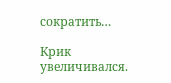сократить…

Крик увеличивался.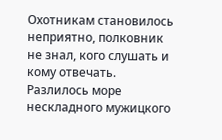Охотникам становилось неприятно, полковник не знал, кого слушать и кому отвечать. Разлилось море нескладного мужицкого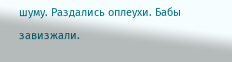шуму. Раздались оплеухи. Бабы завизжали.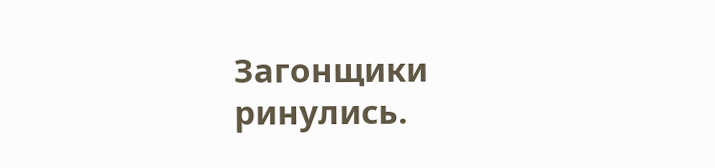Загонщики ринулись.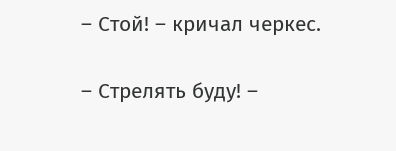– Стой! – кричал черкес.

– Стрелять буду! –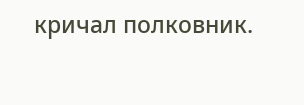кричал полковник.